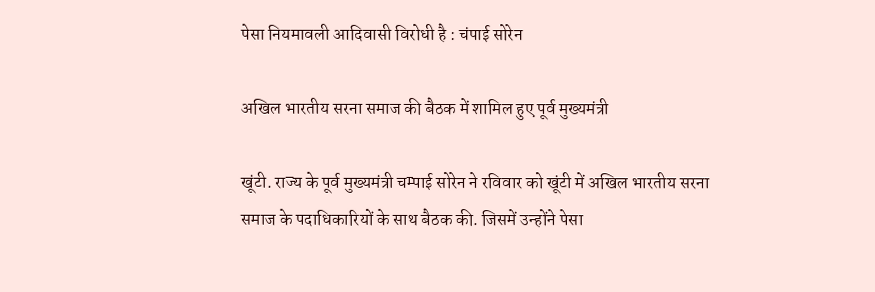पेसा नियमावली आदिवासी विरोधी है : चंपाई सोरेन

अखिल भारतीय सरना समाज की बैठक में शामिल हुए पूर्व मुख्यमंत्री

खूंटी. राज्य के पूर्व मुख्यमंत्री चम्पाई सोरेन ने रविवार को खूंटी में अखिल भारतीय सरना समाज के पदाधिकारियों के साथ बैठक की. जिसमें उन्होंने पेसा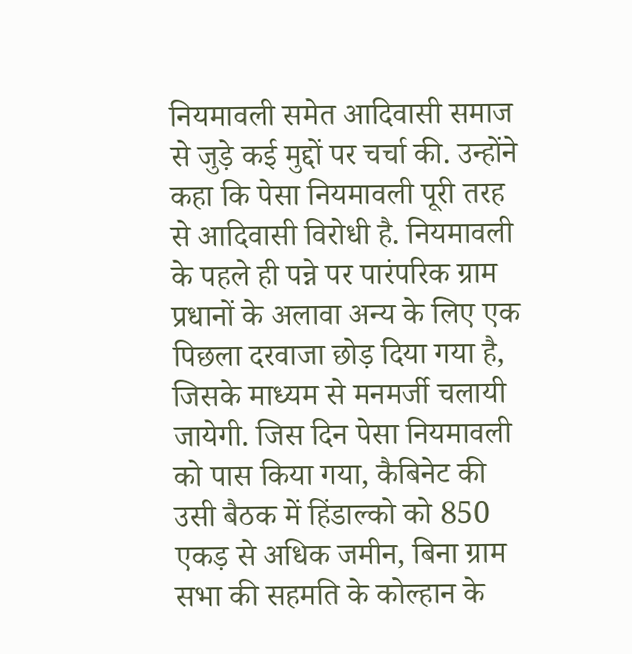नियमावली समेत आदिवासी समाज से जुड़े कई मुद्दों पर चर्चा की. उन्होंने कहा कि पेसा नियमावली पूरी तरह से आदिवासी विरोधी है. नियमावली के पहले ही पन्ने पर पारंपरिक ग्राम प्रधानों के अलावा अन्य के लिए एक पिछला दरवाजा छोड़ दिया गया है, जिसके माध्यम से मनमर्जी चलायी जायेगी. जिस दिन पेसा नियमावली को पास किया गया, कैबिनेट की उसी बैठक में हिंडाल्को को 850 एकड़ से अधिक जमीन, बिना ग्राम सभा की सहमति के कोल्हान के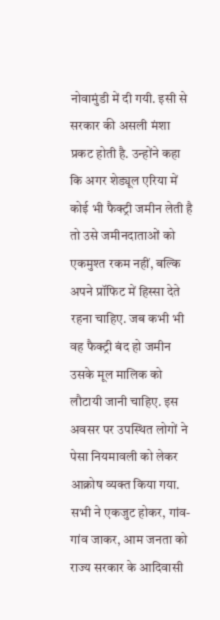नोवामुंडी में दी गयी. इसी से सरकार की असली मंशा प्रकट होती है. उन्होंने कहा कि अगर शेड्यूल एरिया में कोई भी फैक्ट्री जमीन लेती है तो उसे जमीनदाताओं को एकमुश्त रकम नहीं, बल्कि अपने प्रॉफिट में हिस्सा देते रहना चाहिए. जब कभी भी वह फैक्ट्री बंद हो जमीन उसके मूल मालिक को लौटायी जानी चाहिए. इस अवसर पर उपस्थित लोगों ने पेसा नियमावली को लेकर आक्रोष व्यक्त किया गया. सभी ने एकजुट होकर, गांव-गांव जाकर, आम जनता को राज्य सरकार के आदिवासी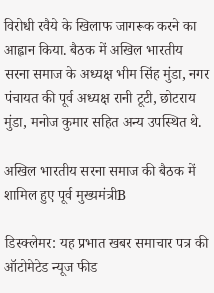विरोधी रवैये के खिलाफ जागरूक करने का आह्वान किया. बैठक में अखिल भारतीय सरना समाज के अध्यक्ष भीम सिंह मुंडा, नगर पंचायत की पूर्व अध्यक्ष रानी टूटी, छोटराय मुंडा, मनोज कुमार सहित अन्य उपस्थित थे.

अखिल भारतीय सरना समाज की बैठक में शामिल हुए पूर्व मुख्यमंत्रीB

डिस्क्लेमर: यह प्रभात खबर समाचार पत्र की ऑटोमेटेड न्यूज फीड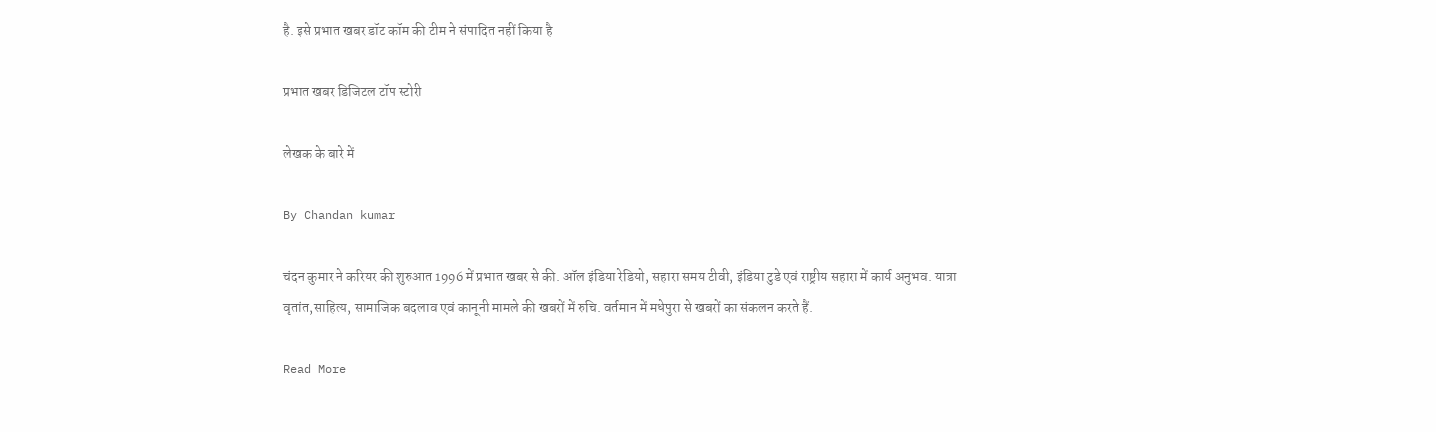है. इसे प्रभात खबर डॉट कॉम की टीम ने संपादित नहीं किया है

प्रभात खबर डिजिटल टॉप स्टोरी

लेखक के बारे में

By Chandan kumar

चंदन कुमार ने करियर की शुरुआत 1996 में प्रभात खबर से की. ऑल इंडिया रेडियो, सहारा समय टीवी, इंडिया टुडे एवं राष्ट्रीय सहारा में कार्य अनुभव. यात्रा वृतांत,साहित्य, सामाजिक बदलाव एवं कानूनी मामले की खबरों में रुचि. वर्तमान में मधेपुरा से खबरों का संकलन करते हैं.

Read More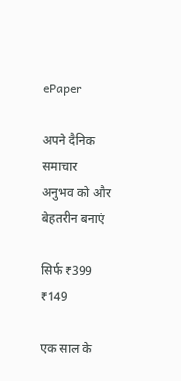ePaper

अपने दैनिक समाचार अनुभव को और बेहतरीन बनाएं

सिर्फ ₹399 ₹149

एक साल के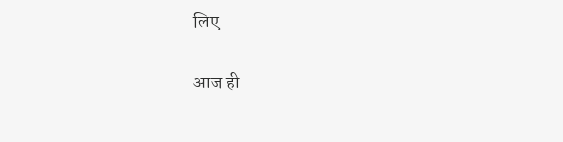लिए

आज ही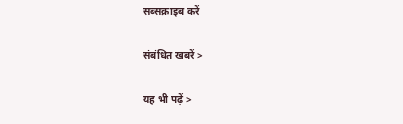सब्सक्राइब करें

संबंधित खबरें >

यह भी पढ़ें >